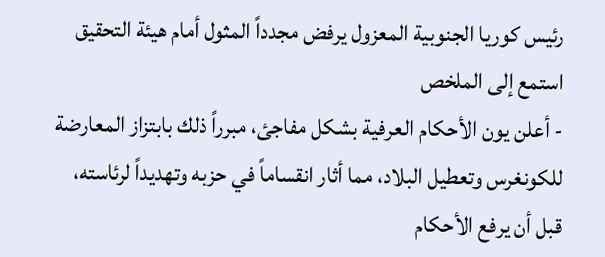رئيس كوريا الجنوبية المعزول يرفض مجدداً المثول أمام هيئة التحقيق
استمع إلى الملخص
- أعلن يون الأحكام العرفية بشكل مفاجئ، مبرراً ذلك بابتزاز المعارضة للكونغرس وتعطيل البلاد، مما أثار انقساماً في حزبه وتهديداً لرئاسته، قبل أن يرفع الأحكام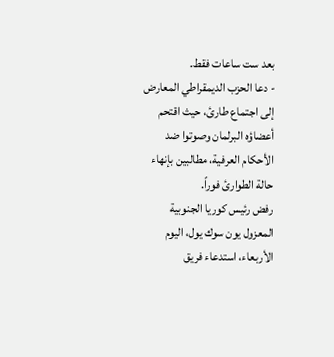بعد ست ساعات فقط.
- دعا الحزب الديمقراطي المعارض إلى اجتماع طارئ، حيث اقتحم أعضاؤه البرلمان وصوتوا ضد الأحكام العرفية، مطالبين بإنهاء حالة الطوارئ فوراً.
رفض رئيس كوريا الجنوبية المعزول يون سوك يول، اليوم الأربعاء، استدعاء فريق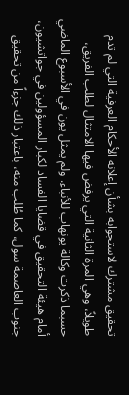تحقيق مشترك لاستجوابه بشأن إعلانه الأحكام العرفية التي لم تدم طويلاً، وهي المرة الثانية التي يرفض فيها الامتثال لطلب الفريق، حسبما ذكرت وكالة يونهاب للأنباء. ولم يمثل يون في الأسبوع الماضي أمام هيئة التحقيق في قضايا الفساد لكبار المسؤولين في جواتشيون، جنوب العاصمة سول، كما طُلب منه، باعتبار ذلك جزءاً من تحقيق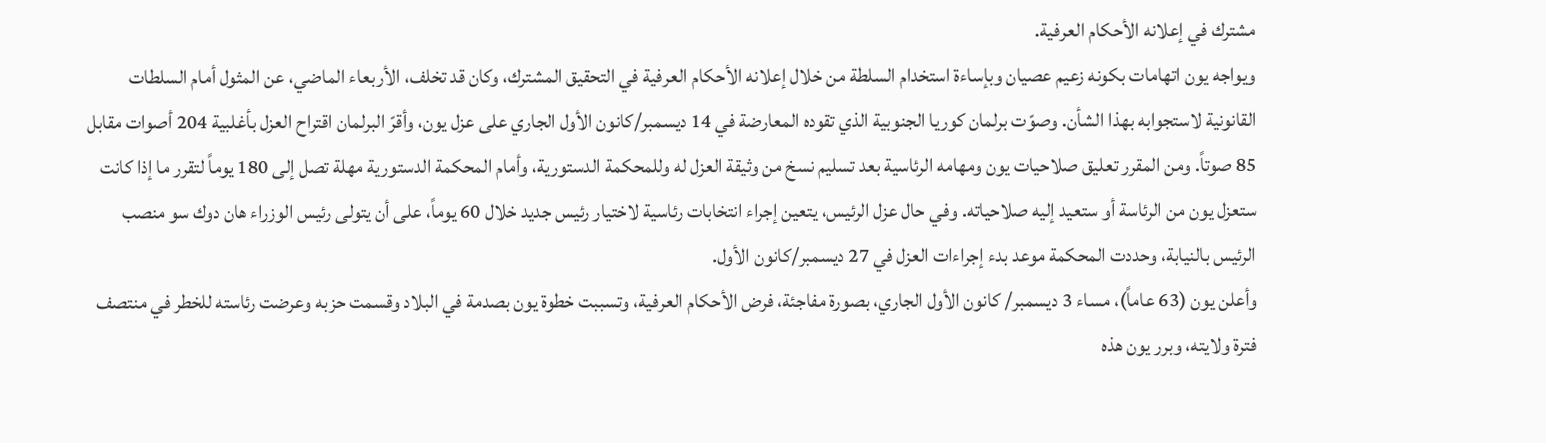مشترك في إعلانه الأحكام العرفية.
ويواجه يون اتهامات بكونه زعيم عصيان وبإساءة استخدام السلطة من خلال إعلانه الأحكام العرفية في التحقيق المشترك، وكان قد تخلف، الأربعاء الماضي، عن المثول أمام السلطات القانونية لاستجوابه بهذا الشأن. وصوّت برلمان كوريا الجنوبية الذي تقوده المعارضة في 14 ديسمبر/كانون الأول الجاري على عزل يون، وأقرّ البرلمان اقتراح العزل بأغلبية 204 أصوات مقابل 85 صوتاً. ومن المقرر تعليق صلاحيات يون ومهامه الرئاسية بعد تسليم نسخ من وثيقة العزل له وللمحكمة الدستورية، وأمام المحكمة الدستورية مهلة تصل إلى 180 يوماً لتقرر ما إذا كانت ستعزل يون من الرئاسة أو ستعيد إليه صلاحياته. وفي حال عزل الرئيس، يتعين إجراء انتخابات رئاسية لاختيار رئيس جديد خلال 60 يوماً، على أن يتولى رئيس الوزراء هان دوك سو منصب الرئيس بالنيابة، وحددت المحكمة موعد بدء إجراءات العزل في 27 ديسمبر/كانون الأول.
وأعلن يون (63 عاماً)، مساء 3 ديسمبر/ كانون الأول الجاري، بصورة مفاجئة، فرض الأحكام العرفية، وتسببت خطوة يون بصدمة في البلاد وقسمت حزبه وعرضت رئاسته للخطر في منتصف فترة ولايته، وبرر يون هذه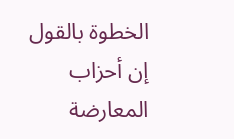الخطوة بالقول إن أحزاب المعارضة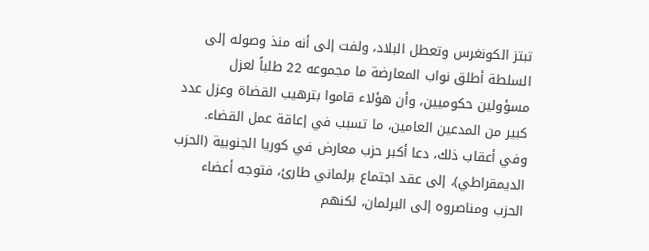تبتز الكونغرس وتعطل البلاد، ولفت إلى أنه منذ وصوله إلى السلطة أطلق نواب المعارضة ما مجموعه 22 طلباً لعزل مسؤولين حكوميين، وأن هؤلاء قاموا بترهيب القضاة وعزل عدد كبير من المدعين العامين، ما تسبب في إعاقة عمل القضاء.
وفي أعقاب ذلك، دعا أكبر حزب معارض في كوريا الجنوبية (الحزب الديمقراطي)، إلى عقد اجتماع برلماني طارئ، فتوجه أعضاء الحزب ومناصروه إلى البرلمان، لكنهم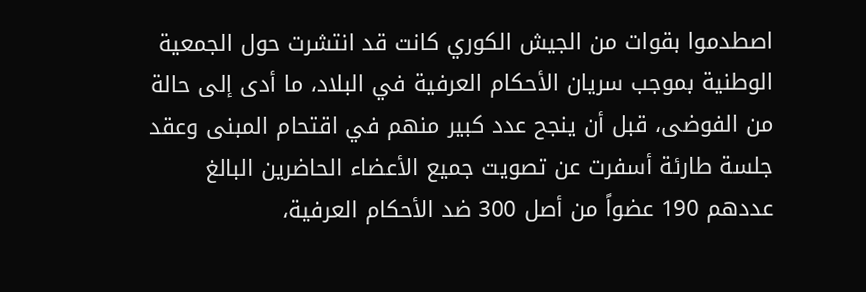اصطدموا بقوات من الجيش الكوري كانت قد انتشرت حول الجمعية الوطنية بموجب سريان الأحكام العرفية في البلاد، ما أدى إلى حالة من الفوضى، قبل أن ينجح عدد كبير منهم في اقتحام المبنى وعقد جلسة طارئة أسفرت عن تصويت جميع الأعضاء الحاضرين البالغ عددهم 190 عضواً من أصل 300 ضد الأحكام العرفية،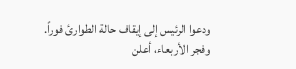ودعوا الرئيس إلى إيقاف حالة الطوارئ فوراً. وفجر الأربعاء، أعلن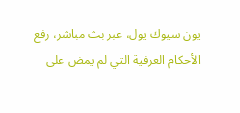يون سيوك يول، عبر بث مباشر، رفع الأحكام العرفية التي لم يمض على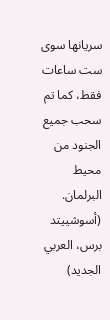سريانها سوى ست ساعات فقط، كما تم سحب جميع الجنود من محيط البرلمان.
(أسوشييتد برس، العربي الجديد)